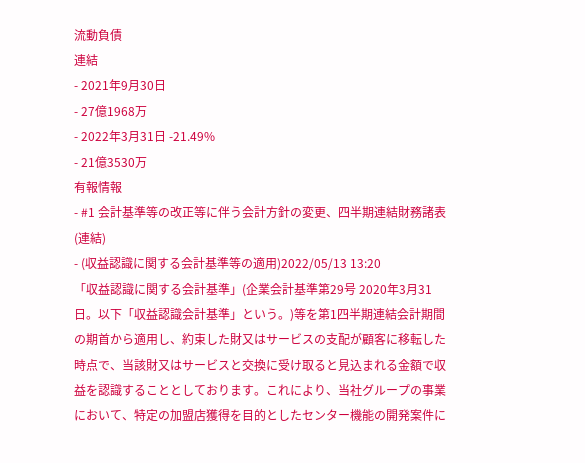流動負債
連結
- 2021年9月30日
- 27億1968万
- 2022年3月31日 -21.49%
- 21億3530万
有報情報
- #1 会計基準等の改正等に伴う会計方針の変更、四半期連結財務諸表(連結)
- (収益認識に関する会計基準等の適用)2022/05/13 13:20
「収益認識に関する会計基準」(企業会計基準第29号 2020年3月31日。以下「収益認識会計基準」という。)等を第1四半期連結会計期間の期首から適用し、約束した財又はサービスの支配が顧客に移転した時点で、当該財又はサービスと交換に受け取ると見込まれる金額で収益を認識することとしております。これにより、当社グループの事業において、特定の加盟店獲得を目的としたセンター機能の開発案件に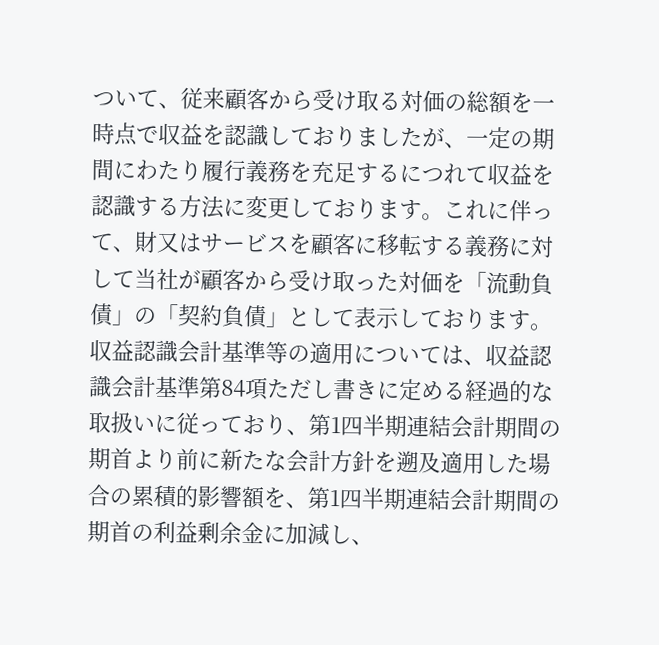ついて、従来顧客から受け取る対価の総額を一時点で収益を認識しておりましたが、一定の期間にわたり履行義務を充足するにつれて収益を認識する方法に変更しております。これに伴って、財又はサービスを顧客に移転する義務に対して当社が顧客から受け取った対価を「流動負債」の「契約負債」として表示しております。収益認識会計基準等の適用については、収益認識会計基準第84項ただし書きに定める経過的な取扱いに従っており、第1四半期連結会計期間の期首より前に新たな会計方針を遡及適用した場合の累積的影響額を、第1四半期連結会計期間の期首の利益剰余金に加減し、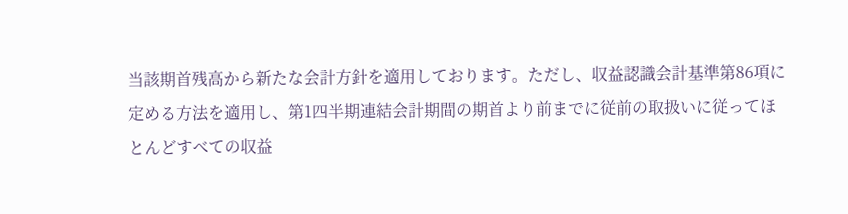当該期首残高から新たな会計方針を適用しております。ただし、収益認識会計基準第86項に定める方法を適用し、第1四半期連結会計期間の期首より前までに従前の取扱いに従ってほとんどすべての収益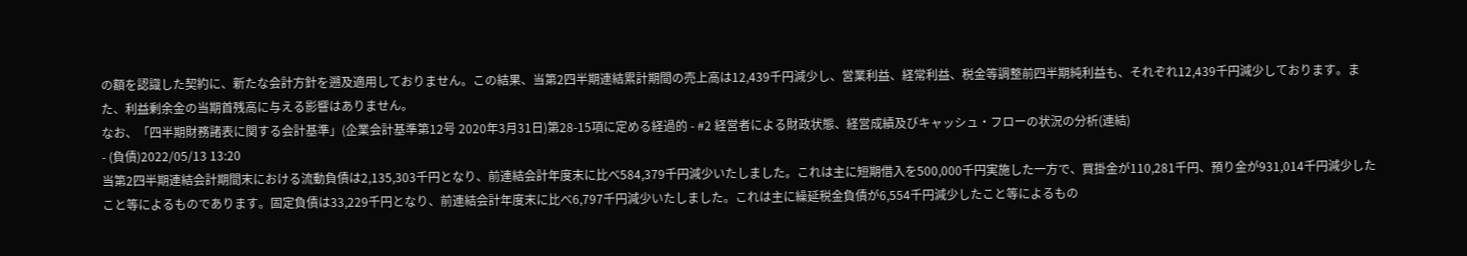の額を認識した契約に、新たな会計方針を遡及適用しておりません。この結果、当第2四半期連結累計期間の売上高は12,439千円減少し、営業利益、経常利益、税金等調整前四半期純利益も、それぞれ12,439千円減少しております。また、利益剰余金の当期首残高に与える影響はありません。
なお、「四半期財務諸表に関する会計基準」(企業会計基準第12号 2020年3月31日)第28-15項に定める経過的 - #2 経営者による財政状態、経営成績及びキャッシュ・フローの状況の分析(連結)
- (負債)2022/05/13 13:20
当第2四半期連結会計期間末における流動負債は2,135,303千円となり、前連結会計年度末に比べ584,379千円減少いたしました。これは主に短期借入を500,000千円実施した一方で、買掛金が110,281千円、預り金が931,014千円減少したこと等によるものであります。固定負債は33,229千円となり、前連結会計年度末に比べ6,797千円減少いたしました。これは主に繰延税金負債が6,554千円減少したこと等によるもの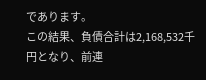であります。
この結果、負債合計は2,168,532千円となり、前連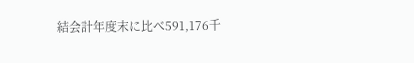結会計年度末に比べ591,176千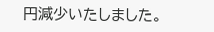円減少いたしました。